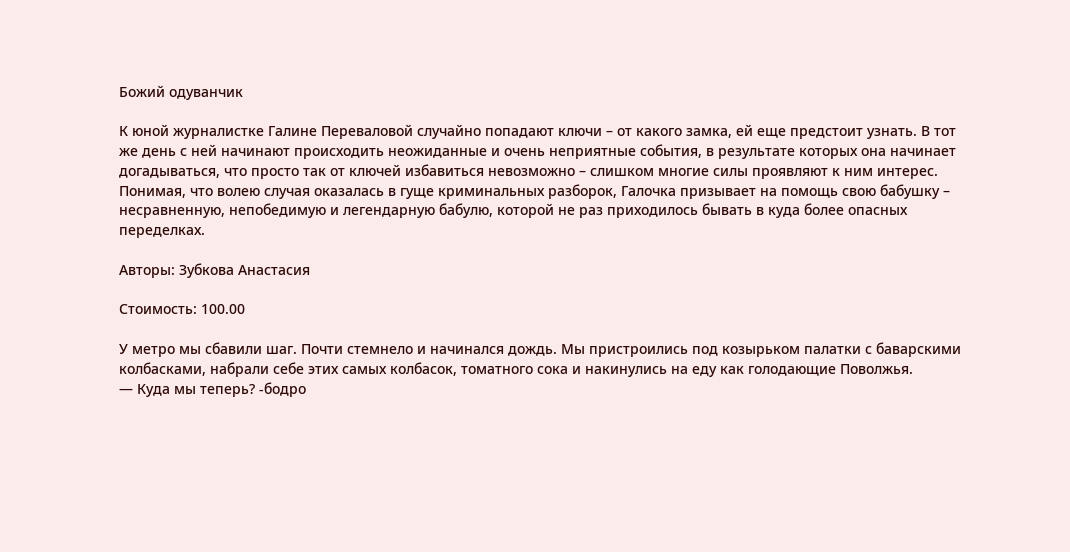Божий одуванчик

К юной журналистке Галине Переваловой случайно попадают ключи – от какого замка, ей еще предстоит узнать. В тот же день с ней начинают происходить неожиданные и очень неприятные события, в результате которых она начинает догадываться, что просто так от ключей избавиться невозможно – слишком многие силы проявляют к ним интерес. Понимая, что волею случая оказалась в гуще криминальных разборок, Галочка призывает на помощь свою бабушку – несравненную, непобедимую и легендарную бабулю, которой не раз приходилось бывать в куда более опасных переделках.

Авторы: Зубкова Анастасия

Стоимость: 100.00

У метро мы сбавили шаг. Почти стемнело и начинался дождь. Мы пристроились под козырьком палатки с баварскими колбасками, набрали себе этих самых колбасок, томатного сока и накинулись на еду как голодающие Поволжья.
— Куда мы теперь? -бодро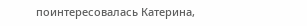поинтересовалась Катерина,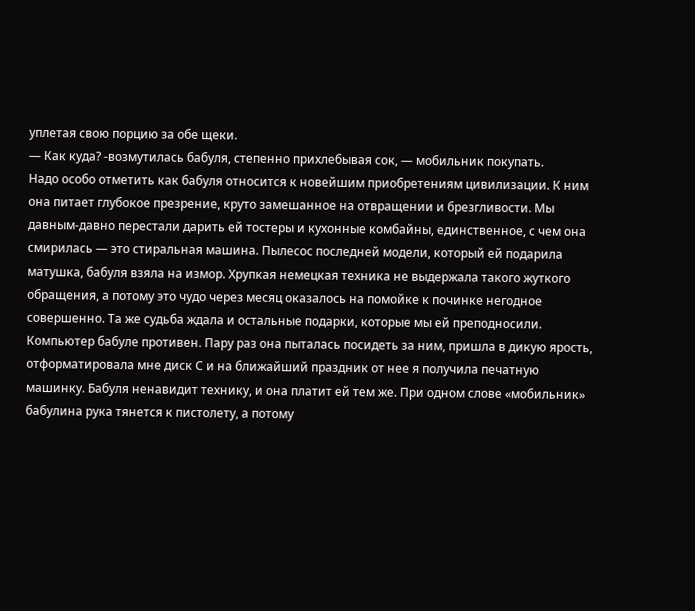уплетая свою порцию за обе щеки.
— Как куда? -возмутилась бабуля, степенно прихлебывая сок, — мобильник покупать.
Надо особо отметить как бабуля относится к новейшим приобретениям цивилизации. К ним она питает глубокое презрение, круто замешанное на отвращении и брезгливости. Мы давным-давно перестали дарить ей тостеры и кухонные комбайны, единственное, с чем она смирилась — это стиральная машина. Пылесос последней модели, который ей подарила матушка, бабуля взяла на измор. Хрупкая немецкая техника не выдержала такого жуткого обращения, а потому это чудо через месяц оказалось на помойке к починке негодное совершенно. Та же судьба ждала и остальные подарки, которые мы ей преподносили.
Компьютер бабуле противен. Пару раз она пыталась посидеть за ним, пришла в дикую ярость, отформатировала мне диск С и на ближайший праздник от нее я получила печатную машинку. Бабуля ненавидит технику, и она платит ей тем же. При одном слове «мобильник» бабулина рука тянется к пистолету, а потому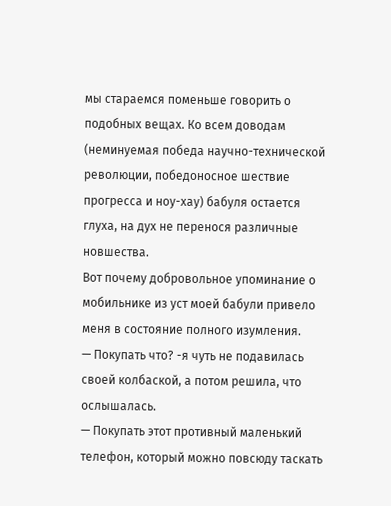мы стараемся поменьше говорить о подобных вещах. Ко всем доводам (неминуемая победа научно-технической революции, победоносное шествие прогресса и ноу-хау) бабуля остается глуха, на дух не перенося различные новшества.
Вот почему добровольное упоминание о мобильнике из уст моей бабули привело меня в состояние полного изумления.
— Покупать что? -я чуть не подавилась своей колбаской, а потом решила, что ослышалась.
— Покупать этот противный маленький телефон, который можно повсюду таскать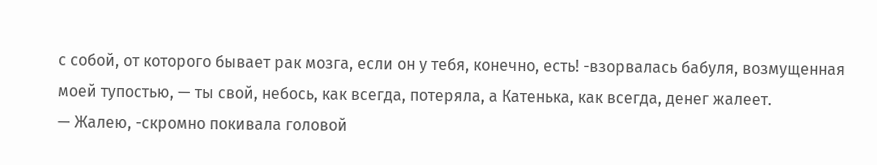с собой, от которого бывает рак мозга, если он у тебя, конечно, есть! -взорвалась бабуля, возмущенная моей тупостью, — ты свой, небось, как всегда, потеряла, а Катенька, как всегда, денег жалеет.
— Жалею, -скромно покивала головой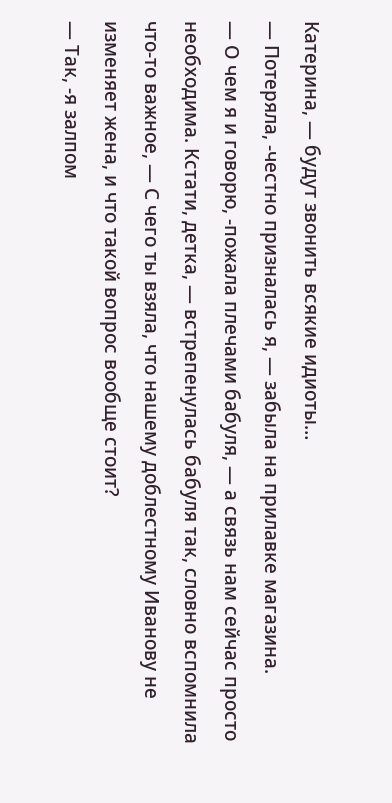Катерина, — будут звонить всякие идиоты…
— Потеряла, -честно призналась я, — забыла на прилавке магазина.
— О чем я и говорю, -пожала плечами бабуля, — а связь нам сейчас просто необходима. Кстати, детка, — встрепенулась бабуля так, словно вспомнила что-то важное, — С чего ты взяла, что нашему доблестному Иванову не изменяет жена, и что такой вопрос вообще стоит?
— Так, -я залпом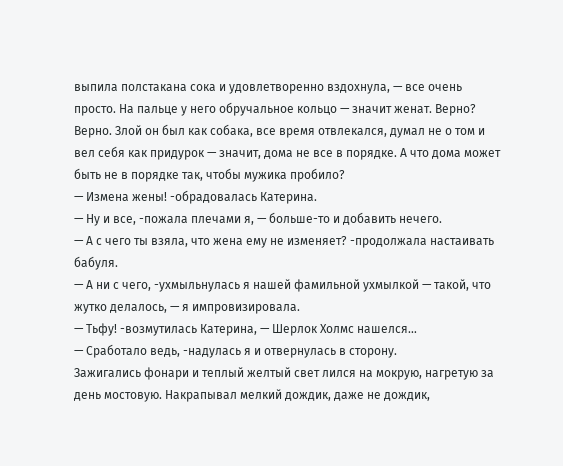выпила полстакана сока и удовлетворенно вздохнула, — все очень просто. На пальце у него обручальное кольцо — значит женат. Верно? Верно. Злой он был как собака, все время отвлекался, думал не о том и вел себя как придурок — значит, дома не все в порядке. А что дома может быть не в порядке так, чтобы мужика пробило?
— Измена жены! -обрадовалась Катерина.
— Ну и все, -пожала плечами я, — больше-то и добавить нечего.
— А с чего ты взяла, что жена ему не изменяет? -продолжала настаивать бабуля.
— А ни с чего, -ухмыльнулась я нашей фамильной ухмылкой — такой, что жутко делалось, — я импровизировала.
— Тьфу! -возмутилась Катерина, — Шерлок Холмс нашелся…
— Сработало ведь, -надулась я и отвернулась в сторону.
Зажигались фонари и теплый желтый свет лился на мокрую, нагретую за день мостовую. Накрапывал мелкий дождик, даже не дождик,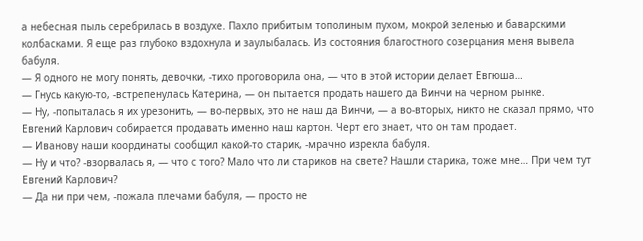а небесная пыль серебрилась в воздухе. Пахло прибитым тополиным пухом, мокрой зеленью и баварскими колбасками. Я еще раз глубоко вздохнула и заулыбалась. Из состояния благостного созерцания меня вывела бабуля.
— Я одного не могу понять, девочки, -тихо проговорила она, — что в этой истории делает Евгюша…
— Гнусь какую-то, -встрепенулась Катерина, — он пытается продать нашего да Винчи на черном рынке.
— Ну, -попыталась я их урезонить, — во-первых, это не наш да Винчи, — а во-вторых, никто не сказал прямо, что Евгений Карлович собирается продавать именно наш картон. Черт его знает, что он там продает.
— Иванову наши координаты сообщил какой-то старик, -мрачно изрекла бабуля.
— Ну и что? -взорвалась я, — что с того? Мало что ли стариков на свете? Нашли старика, тоже мне… При чем тут Евгений Карлович?
— Да ни при чем, -пожала плечами бабуля, — просто не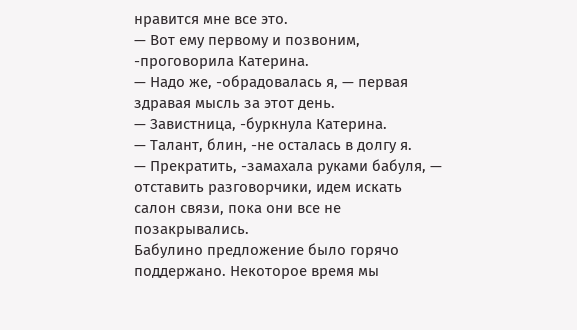нравится мне все это.
— Вот ему первому и позвоним, -проговорила Катерина.
— Надо же, -обрадовалась я, — первая здравая мысль за этот день.
— Завистница, -буркнула Катерина.
— Талант, блин, -не осталась в долгу я.
— Прекратить, -замахала руками бабуля, — отставить разговорчики, идем искать салон связи, пока они все не позакрывались.
Бабулино предложение было горячо поддержано. Некоторое время мы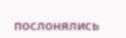послонялись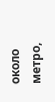около метро,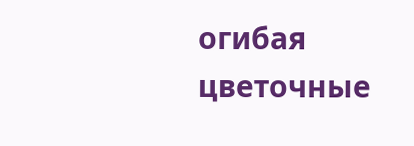огибая цветочные